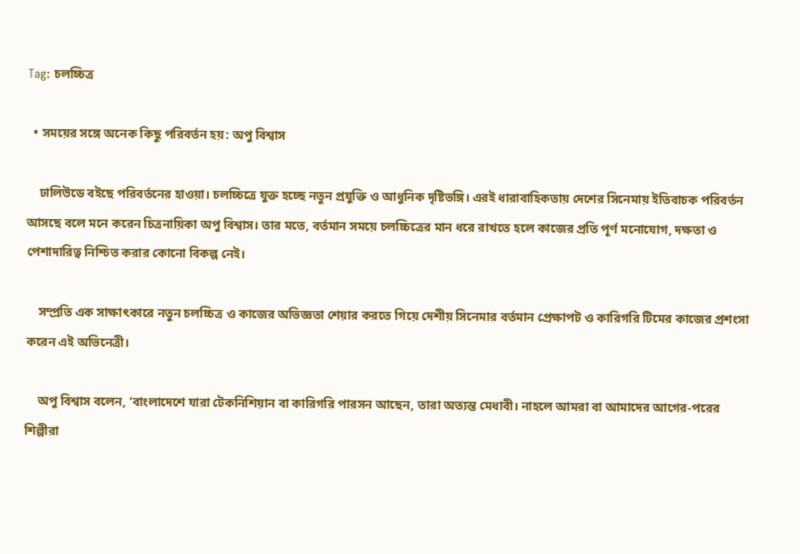Tag: চলচ্চিত্র

  • সময়ের সঙ্গে অনেক কিছু পরিবর্তন হয়: অপু বিশ্বাস

    ঢালিউডে বইছে পরিবর্তনের হাওয়া। চলচ্চিত্রে যুক্ত হচ্ছে নতুন প্রযুক্তি ও আধুনিক দৃষ্টিভঙ্গি। এরই ধারাবাহিকতায় দেশের সিনেমায় ইতিবাচক পরিবর্তন আসছে বলে মনে করেন চিত্রনায়িকা অপু বিশ্বাস। তার মতে, বর্তমান সময়ে চলচ্চিত্রের মান ধরে রাখতে হলে কাজের প্রতি পূর্ণ মনোযোগ, দক্ষতা ও পেশাদারিত্ব নিশ্চিত করার কোনো বিকল্প নেই।

    সম্প্রতি এক সাক্ষাৎকারে নতুন চলচ্চিত্র ও কাজের অভিজ্ঞতা শেয়ার করতে গিয়ে দেশীয় সিনেমার বর্তমান প্রেক্ষাপট ও কারিগরি টিমের কাজের প্রশংসা করেন এই অভিনেত্রী।

    অপু বিশ্বাস বলেন, ‘বাংলাদেশে যারা টেকনিশিয়ান বা কারিগরি পারসন আছেন, তারা অত্যন্ত মেধাবী। নাহলে আমরা বা আমাদের আগের-পরের শিল্পীরা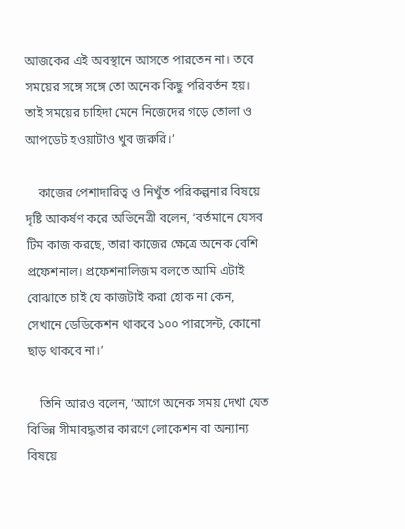আজকের এই অবস্থানে আসতে পারতেন না। তবে সময়ের সঙ্গে সঙ্গে তো অনেক কিছু পরিবর্তন হয়। তাই সময়ের চাহিদা মেনে নিজেদের গড়ে তোলা ও আপডেট হওয়াটাও খুব জরুরি।’

    কাজের পেশাদারিত্ব ও নিখুঁত পরিকল্পনার বিষয়ে দৃষ্টি আকর্ষণ করে অভিনেত্রী বলেন, ‘বর্তমানে যেসব টিম কাজ করছে, তারা কাজের ক্ষেত্রে অনেক বেশি প্রফেশনাল। প্রফেশনালিজম বলতে আমি এটাই বোঝাতে চাই যে কাজটাই করা হোক না কেন, সেখানে ডেডিকেশন থাকবে ১০০ পারসেন্ট, কোনো ছাড় থাকবে না।’

    তিনি আরও বলেন, ‘আগে অনেক সময় দেখা যেত বিভিন্ন সীমাবদ্ধতার কারণে লোকেশন বা অন্যান্য বিষয়ে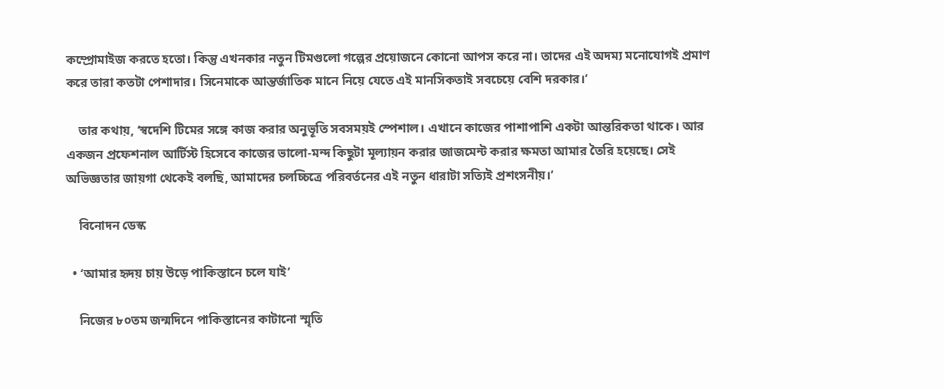কম্প্রোমাইজ করতে হতো। কিন্তু এখনকার নতুন টিমগুলো গল্পের প্রয়োজনে কোনো আপস করে না। তাদের এই অদম্য মনোযোগই প্রমাণ করে তারা কতটা পেশাদার। সিনেমাকে আন্তর্জাতিক মানে নিয়ে যেতে এই মানসিকতাই সবচেয়ে বেশি দরকার।’

    তার কথায়, ‘স্বদেশি টিমের সঙ্গে কাজ করার অনুভূতি সবসময়ই স্পেশাল। এখানে কাজের পাশাপাশি একটা আন্তরিকতা থাকে। আর একজন প্রফেশনাল আর্টিস্ট হিসেবে কাজের ভালো-মন্দ কিছুটা মূল্যায়ন করার জাজমেন্ট করার ক্ষমতা আমার তৈরি হয়েছে। সেই অভিজ্ঞতার জায়গা থেকেই বলছি, আমাদের চলচ্চিত্রে পরিবর্তনের এই নতুন ধারাটা সত্যিই প্রশংসনীয়।’

    বিনোদন ডেস্ক

  • ‘আমার হৃদয় চায় উড়ে পাকিস্তানে চলে যাই’

    নিজের ৮০তম জন্মদিনে পাকিস্তানের কাটানো স্মৃতি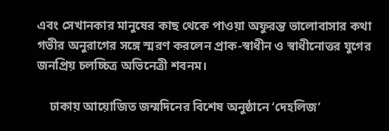এবং সেখানকার মানুষের কাছ থেকে পাওয়া অফুরন্ত ভালোবাসার কথা গভীর অনুরাগের সঙ্গে স্মরণ করলেন প্রাক-স্বাধীন ও স্বাধীনোত্তর যুগের জনপ্রিয় চলচ্চিত্র অভিনেত্রী শবনম।

    ঢাকায় আয়োজিত জন্মদিনের বিশেষ অনুষ্ঠানে ‘দেহলিজ’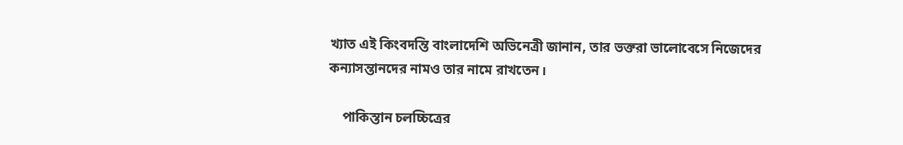খ্যাত এই কিংবদন্তি বাংলাদেশি অভিনেত্রী জানান, তার ভক্তরা ভালোবেসে নিজেদের কন্যাসন্তানদের নামও তার নামে রাখতেন।

    পাকিস্তান চলচ্চিত্রের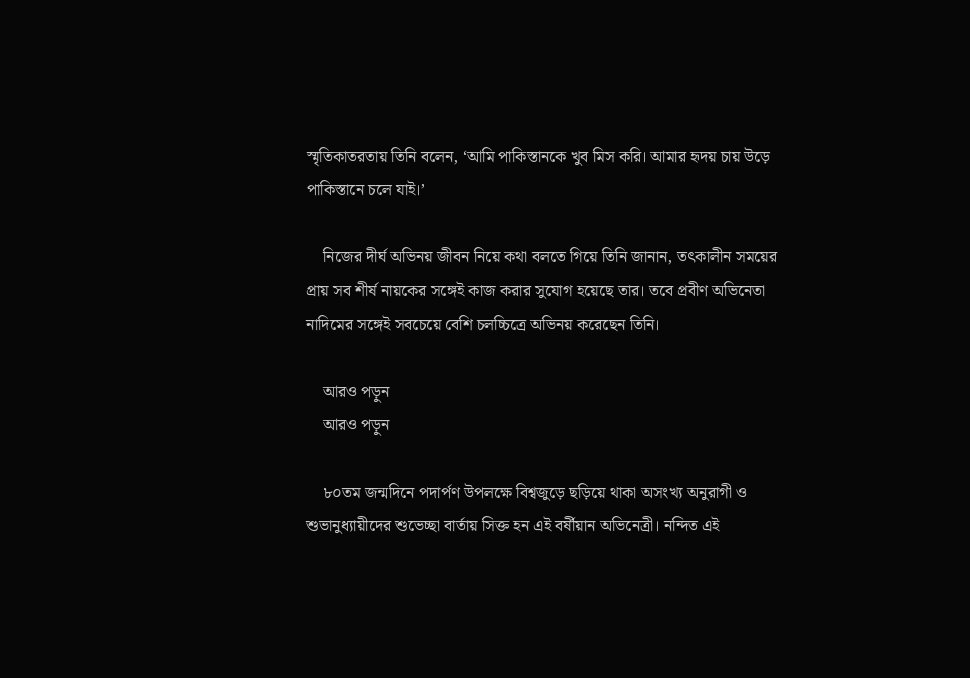স্মৃতিকাতরতায় তিনি বলেন, ‘আমি পাকিস্তানকে খুব মিস করি। আমার হৃদয় চায় উড়ে পাকিস্তানে চলে যাই।’

    নিজের দীর্ঘ অভিনয় জীবন নিয়ে কথা বলতে গিয়ে তিনি জানান, তৎকালীন সময়ের প্রায় সব শীর্ষ নায়কের সঙ্গেই কাজ করার সুযোগ হয়েছে তার। তবে প্রবীণ অভিনেতা নাদিমের সঙ্গেই সবচেয়ে বেশি চলচ্চিত্রে অভিনয় করেছেন তিনি।

    আরও পড়ুন
    আরও পড়ুন

    ৮০তম জন্মদিনে পদার্পণ উপলক্ষে বিশ্বজুড়ে ছড়িয়ে থাকা অসংখ্য অনুরাগী ও শুভানুধ্যায়ীদের শুভেচ্ছা বার্তায় সিক্ত হন এই বর্ষীয়ান অভিনেত্রী। নন্দিত এই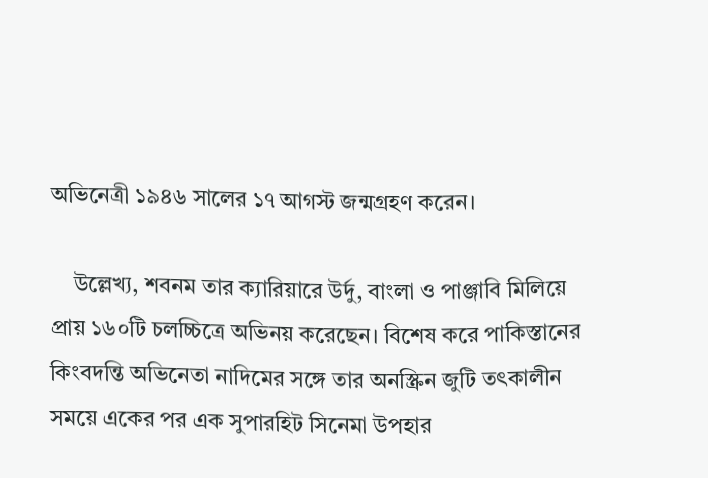অভিনেত্রী ১৯৪৬ সালের ১৭ আগস্ট জন্মগ্রহণ করেন।

    উল্লেখ্য, শবনম তার ক্যারিয়ারে উর্দু, বাংলা ও পাঞ্জাবি মিলিয়ে প্রায় ১৬০টি চলচ্চিত্রে অভিনয় করেছেন। বিশেষ করে পাকিস্তানের কিংবদন্তি অভিনেতা নাদিমের সঙ্গে তার অনস্ক্রিন জুটি তৎকালীন সময়ে একের পর এক সুপারহিট সিনেমা উপহার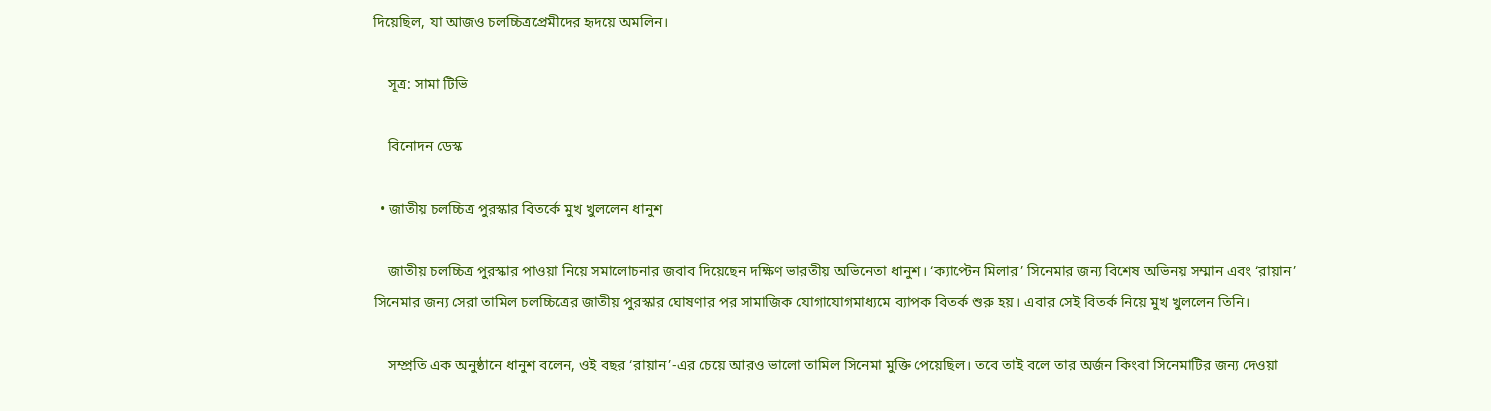দিয়েছিল, যা আজও চলচ্চিত্রপ্রেমীদের হৃদয়ে অমলিন।

    সূত্র: সামা টিভি

    বিনোদন ডেস্ক

  • জাতীয় চলচ্চিত্র পুরস্কার বিতর্কে মুখ খুললেন ধানুশ

    জাতীয় চলচ্চিত্র পুরস্কার পাওয়া নিয়ে সমালোচনার জবাব দিয়েছেন দক্ষিণ ভারতীয় অভিনেতা ধানুশ। ‘ক্যাপ্টেন মিলার’ সিনেমার জন্য বিশেষ অভিনয় সম্মান এবং ‘রায়ান’ সিনেমার জন্য সেরা তামিল চলচ্চিত্রের জাতীয় পুরস্কার ঘোষণার পর সামাজিক যোগাযোগমাধ্যমে ব্যাপক বিতর্ক শুরু হয়। এবার সেই বিতর্ক নিয়ে মুখ খুললেন তিনি।

    সম্প্রতি এক অনুষ্ঠানে ধানুশ বলেন, ওই বছর ‘রায়ান’-এর চেয়ে আরও ভালো তামিল সিনেমা মুক্তি পেয়েছিল। তবে তাই বলে তার অর্জন কিংবা সিনেমাটির জন্য দেওয়া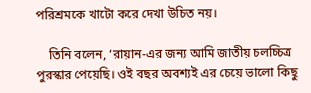পরিশ্রমকে খাটো করে দেখা উচিত নয়।

    তিনি বলেন, ‘রায়ান-এর জন্য আমি জাতীয় চলচ্চিত্র পুরস্কার পেয়েছি। ওই বছর অবশ্যই এর চেয়ে ভালো কিছু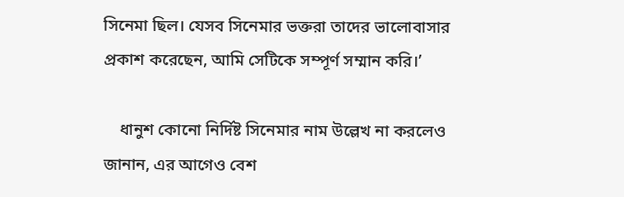সিনেমা ছিল। যেসব সিনেমার ভক্তরা তাদের ভালোবাসার প্রকাশ করেছেন, আমি সেটিকে সম্পূর্ণ সম্মান করি।’

    ধানুশ কোনো নির্দিষ্ট সিনেমার নাম উল্লেখ না করলেও জানান, এর আগেও বেশ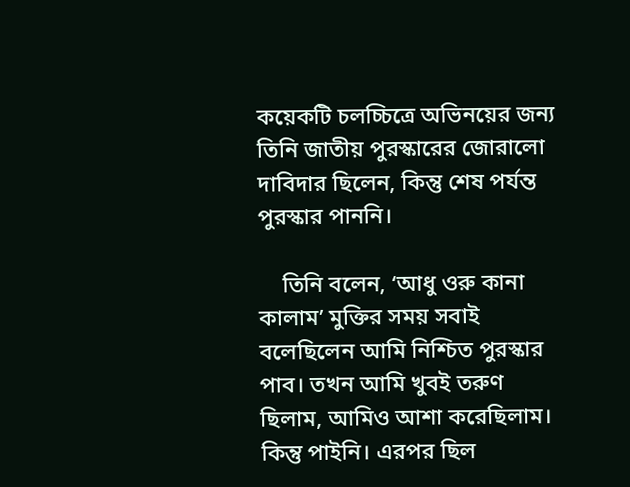কয়েকটি চলচ্চিত্রে অভিনয়ের জন্য তিনি জাতীয় পুরস্কারের জোরালো দাবিদার ছিলেন, কিন্তু শেষ পর্যন্ত পুরস্কার পাননি।

    তিনি বলেন, ‘আধু ওরু কানা কালাম’ মুক্তির সময় সবাই বলেছিলেন আমি নিশ্চিত পুরস্কার পাব। তখন আমি খুবই তরুণ ছিলাম, আমিও আশা করেছিলাম। কিন্তু পাইনি। এরপর ছিল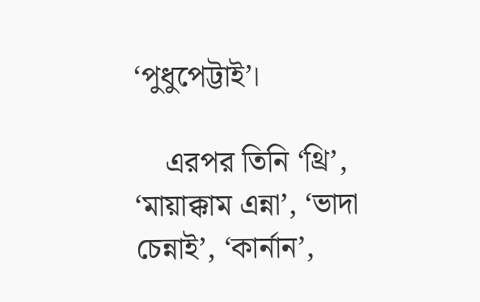‘পুধুপেট্টাই’।

    এরপর তিনি ‘থ্রি’, ‘মায়াক্কাম এন্না’, ‘ভাদা চেন্নাই’, ‘কার্নান’,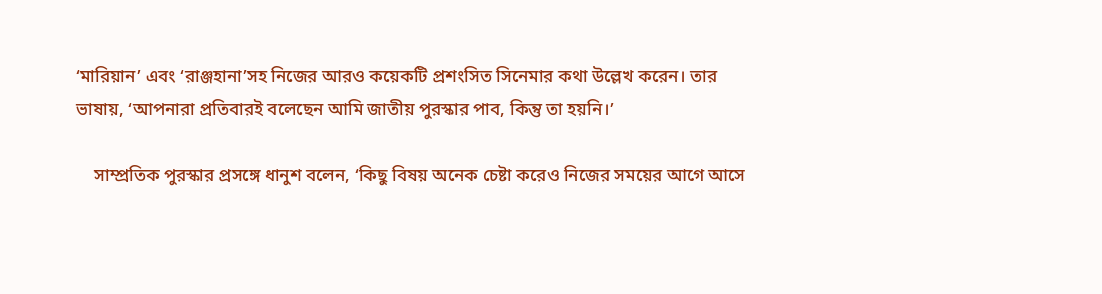‘মারিয়ান’ এবং ‘রাঞ্জহানা’সহ নিজের আরও কয়েকটি প্রশংসিত সিনেমার কথা উল্লেখ করেন। তার ভাষায়, ‘আপনারা প্রতিবারই বলেছেন আমি জাতীয় পুরস্কার পাব, কিন্তু তা হয়নি।’

    সাম্প্রতিক পুরস্কার প্রসঙ্গে ধানুশ বলেন, ‘কিছু বিষয় অনেক চেষ্টা করেও নিজের সময়ের আগে আসে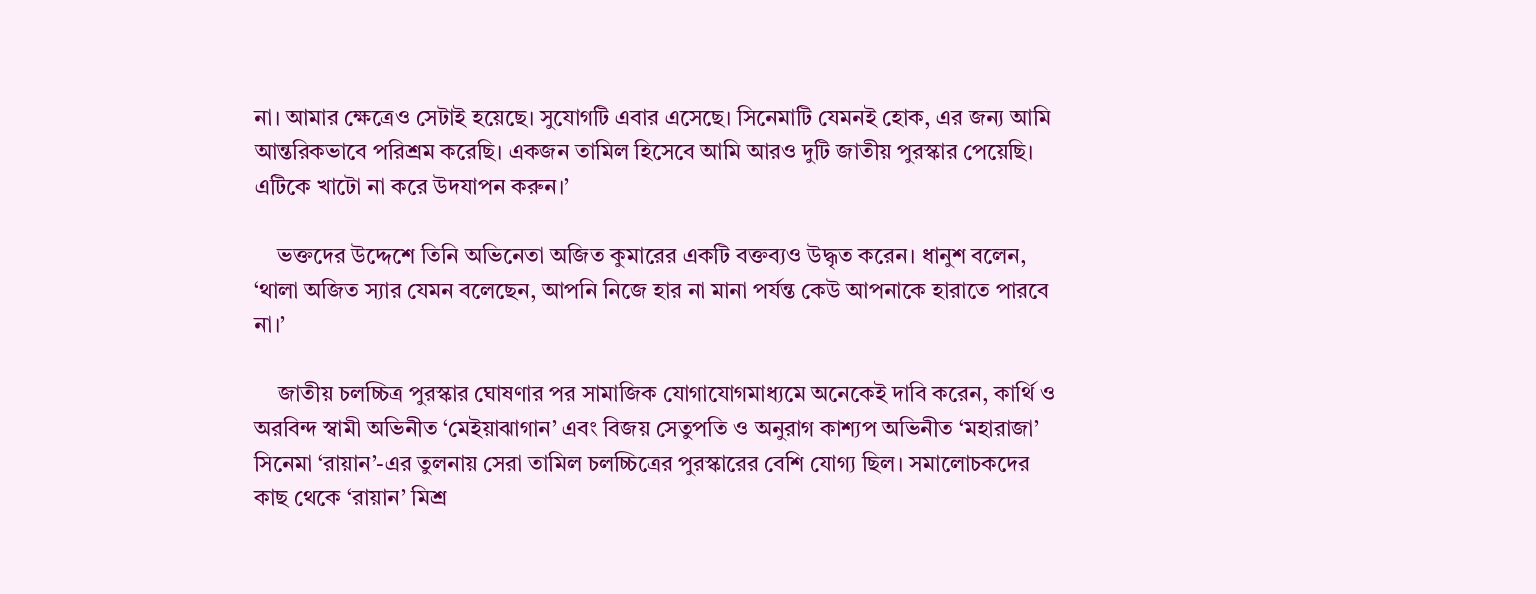না। আমার ক্ষেত্রেও সেটাই হয়েছে। সুযোগটি এবার এসেছে। সিনেমাটি যেমনই হোক, এর জন্য আমি আন্তরিকভাবে পরিশ্রম করেছি। একজন তামিল হিসেবে আমি আরও দুটি জাতীয় পুরস্কার পেয়েছি। এটিকে খাটো না করে উদযাপন করুন।’

    ভক্তদের উদ্দেশে তিনি অভিনেতা অজিত কুমারের একটি বক্তব্যও উদ্ধৃত করেন। ধানুশ বলেন, ‘থালা অজিত স্যার যেমন বলেছেন, আপনি নিজে হার না মানা পর্যন্ত কেউ আপনাকে হারাতে পারবে না।’

    জাতীয় চলচ্চিত্র পুরস্কার ঘোষণার পর সামাজিক যোগাযোগমাধ্যমে অনেকেই দাবি করেন, কার্থি ও অরবিন্দ স্বামী অভিনীত ‘মেইয়াঝাগান’ এবং বিজয় সেতুপতি ও অনুরাগ কাশ্যপ অভিনীত ‘মহারাজা’ সিনেমা ‘রায়ান’-এর তুলনায় সেরা তামিল চলচ্চিত্রের পুরস্কারের বেশি যোগ্য ছিল। সমালোচকদের কাছ থেকে ‘রায়ান’ মিশ্র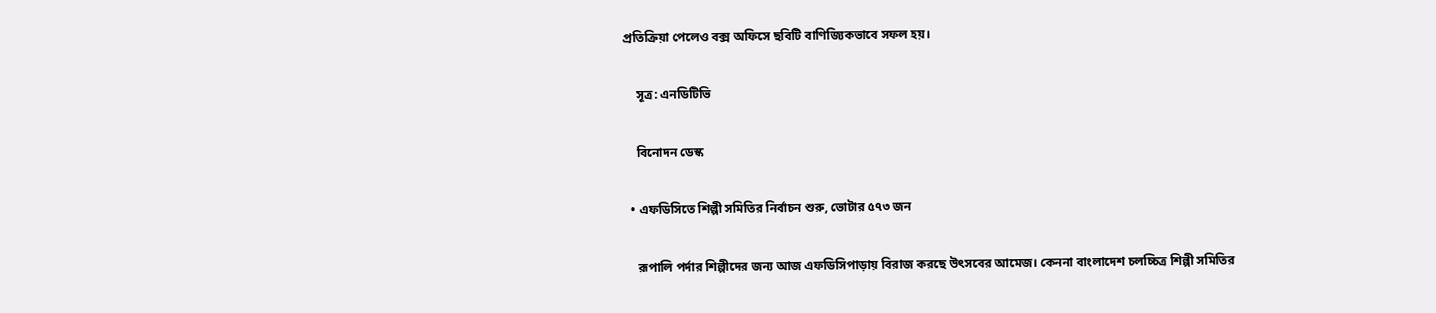প্রতিক্রিয়া পেলেও বক্স অফিসে ছবিটি বাণিজ্যিকভাবে সফল হয়।

    সূত্র: এনডিটিভি

    বিনোদন ডেস্ক

  • এফডিসিতে শিল্পী সমিতির নির্বাচন শুরু, ভোটার ৫৭৩ জন

    রূপালি পর্দার শিল্পীদের জন্য আজ এফডিসিপাড়ায় বিরাজ করছে উৎসবের আমেজ। কেননা বাংলাদেশ চলচ্চিত্র শিল্পী সমিতির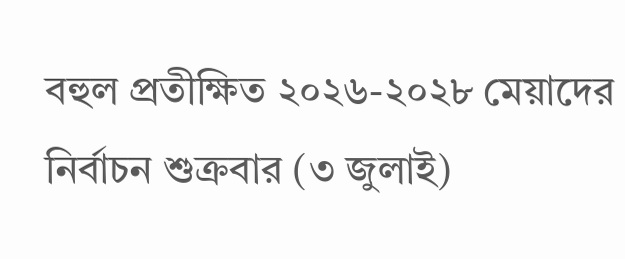বহুল প্রতীক্ষিত ২০২৬-২০২৮ মেয়াদের নির্বাচন শুক্রবার (৩ জুলাই)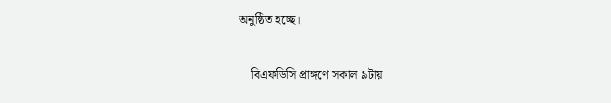অনুষ্ঠিত হচ্ছে।

    বিএফডিসি প্রাঙ্গণে সকাল ৯টায়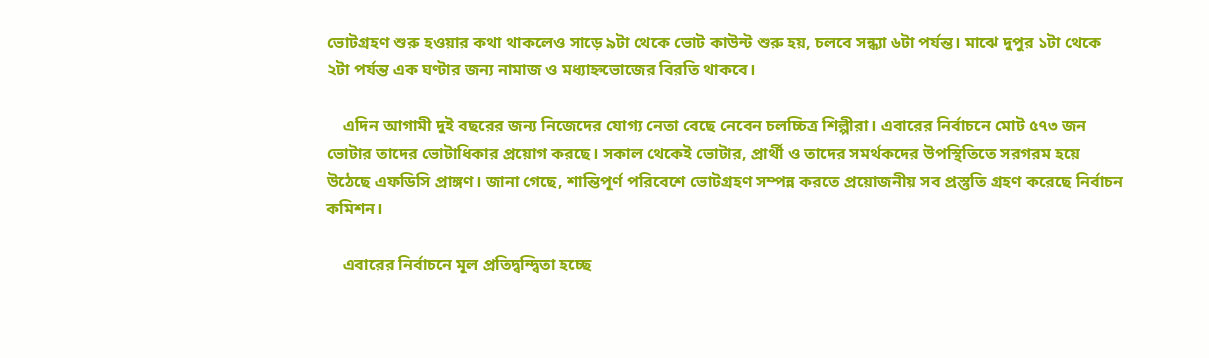ভোটগ্রহণ শুরু হওয়ার কথা থাকলেও সাড়ে ৯টা থেকে ভোট কাউন্ট শুরু হয়, চলবে সন্ধ্যা ৬টা পর্যন্ত। মাঝে দুপুর ১টা থেকে ২টা পর্যন্ত এক ঘণ্টার জন্য নামাজ ও মধ্যাহ্নভোজের বিরতি থাকবে।

    এদিন আগামী দুই বছরের জন্য নিজেদের যোগ্য নেতা বেছে নেবেন চলচ্চিত্র শিল্পীরা। এবারের নির্বাচনে মোট ৫৭৩ জন ভোটার তাদের ভোটাধিকার প্রয়োগ করছে। সকাল থেকেই ভোটার, প্রার্থী ও তাদের সমর্থকদের উপস্থিতিতে সরগরম হয়ে উঠেছে এফডিসি প্রাঙ্গণ। জানা গেছে, শান্তিপূর্ণ পরিবেশে ভোটগ্রহণ সম্পন্ন করতে প্রয়োজনীয় সব প্রস্তুতি গ্রহণ করেছে নির্বাচন কমিশন।

    এবারের নির্বাচনে মূল প্রতিদ্বন্দ্বিতা হচ্ছে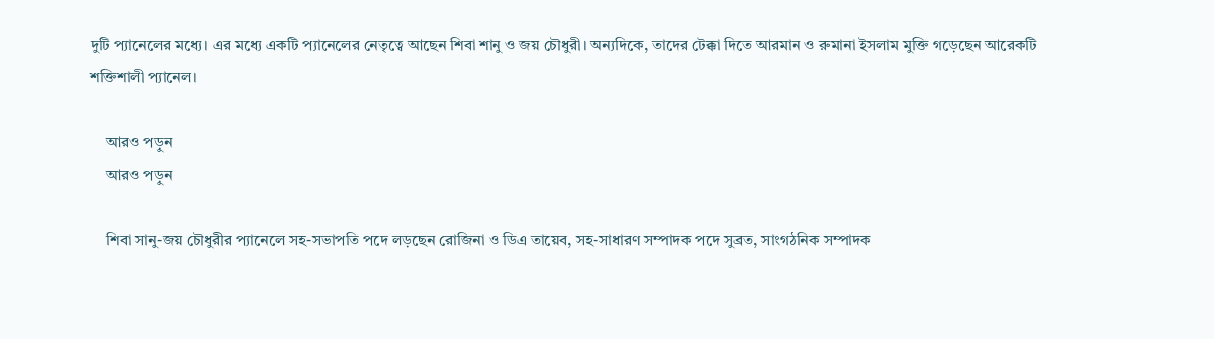দুটি প্যানেলের মধ্যে। এর মধ্যে একটি প্যানেলের নেতৃত্বে আছেন শিবা শানু ও জয় চৌধুরী। অন্যদিকে, তাদের টেক্কা দিতে আরমান ও রুমানা ইসলাম মুক্তি গড়েছেন আরেকটি শক্তিশালী প্যানেল।

    আরও পড়ুন
    আরও পড়ুন

    শিবা সানু-জয় চৌধুরীর প্যানেলে সহ-সভাপতি পদে লড়ছেন রোজিনা ও ডিএ তায়েব, সহ-সাধারণ সম্পাদক পদে সুব্রত, সাংগঠনিক সম্পাদক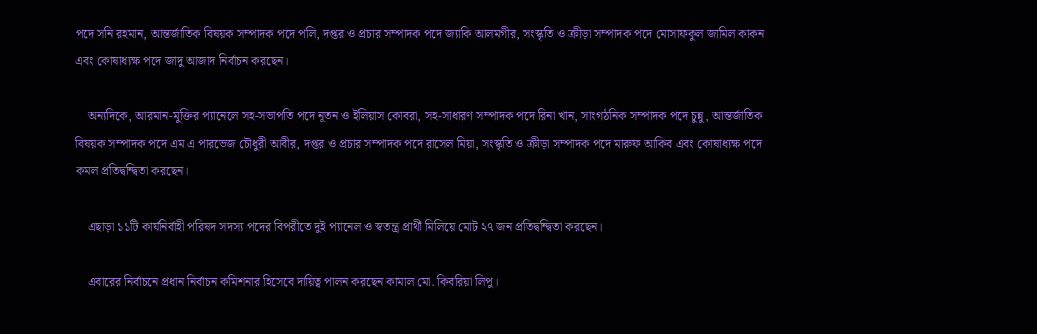পদে সনি রহমান, আন্তর্জাতিক বিষয়ক সম্পাদক পদে পলি, দপ্তর ও প্রচার সম্পাদক পদে জ্যাকি আলমগীর, সংস্কৃতি ও ক্রীড়া সম্পাদক পদে মোসাফকুল জামিল কাকন এবং কোষাধ্যক্ষ পদে জাদু আজাদ নির্বাচন করছেন।

    অন্যদিকে, আরমান-মুক্তির প্যানেলে সহ-সভাপতি পদে নূতন ও ইলিয়াস কোবরা, সহ-সাধারণ সম্পাদক পদে রিনা খান, সাংগঠনিক সম্পাদক পদে চুন্নু, আন্তর্জাতিক বিষয়ক সম্পাদক পদে এম এ পারভেজ চৌধুরী আবীর, দপ্তর ও প্রচার সম্পাদক পদে রাসেল মিয়া, সংস্কৃতি ও ক্রীড়া সম্পাদক পদে মারুফ আকিব এবং কোষাধ্যক্ষ পদে কমল প্রতিদ্বন্দ্বিতা করছেন।

    এছাড়া ১১টি কার্যনির্বাহী পরিষদ সদস্য পদের বিপরীতে দুই প্যানেল ও স্বতন্ত্র প্রার্থী মিলিয়ে মোট ২৭ জন প্রতিদ্বন্দ্বিতা করছেন।

    এবারের নির্বাচনে প্রধান নির্বাচন কমিশনার হিসেবে দায়িত্ব পালন করছেন কামাল মো. কিবরিয়া লিপু।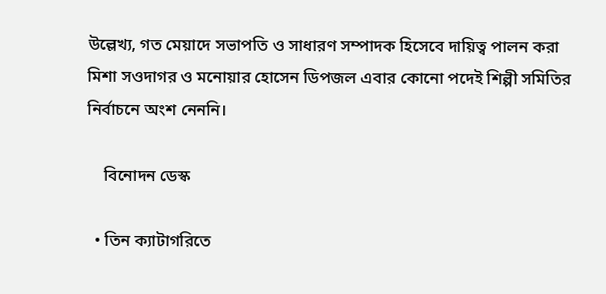উল্লেখ্য, গত মেয়াদে সভাপতি ও সাধারণ সম্পাদক হিসেবে দায়িত্ব পালন করা মিশা সওদাগর ও মনোয়ার হোসেন ডিপজল এবার কোনো পদেই শিল্পী সমিতির নির্বাচনে অংশ নেননি।

    বিনোদন ডেস্ক

  • তিন ক্যাটাগরিতে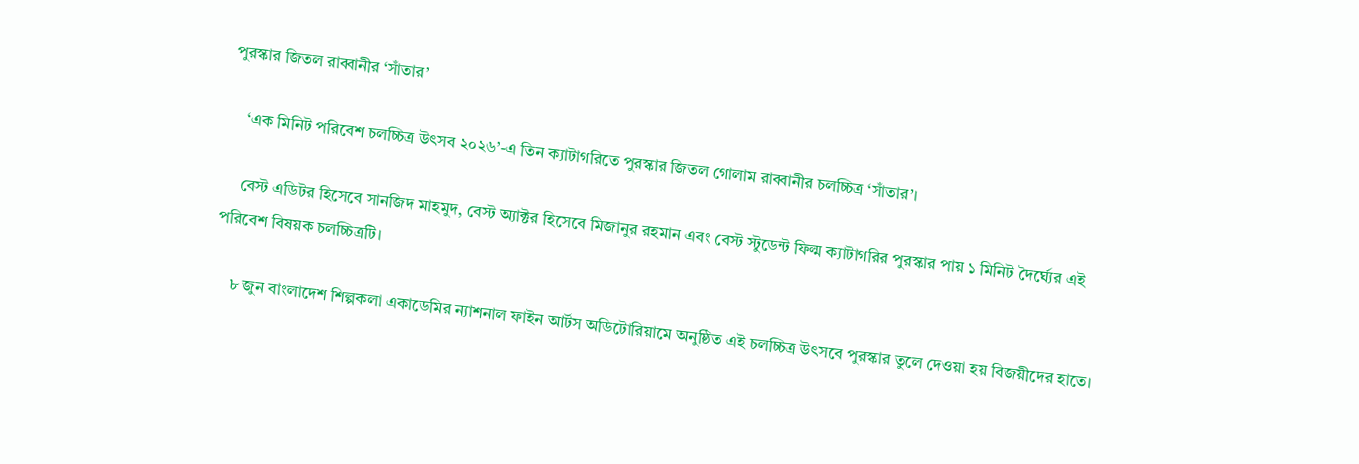পুরস্কার জিতল রাব্বানীর ‘সাঁতার’

    ‘এক মিনিট পরিবেশ চলচ্চিত্র উৎসব ২০২৬’-এ তিন ক্যাটাগরিতে পুরস্কার জিতল গোলাম রাব্বানীর চলচ্চিত্র ‘সাঁতার’।

    বেস্ট এডিটর হিসেবে সানজিদ মাহমুদ, বেস্ট অ্যাক্টর হিসেবে মিজানুর রহমান এবং বেস্ট স্টুডেন্ট ফিল্ম ক্যাটাগরির পুরস্কার পায় ১ মিনিট দৈর্ঘ্যের এই পরিবেশ বিষয়ক চলচ্চিত্রটি।

    ৮ জুন বাংলাদেশ শিল্পকলা একাডেমির ন্যাশনাল ফাইন আর্টস অডিটোরিয়ামে অনুষ্ঠিত এই চলচ্চিত্র উৎসবে পুরস্কার তুলে দেওয়া হয় বিজয়ীদের হাতে।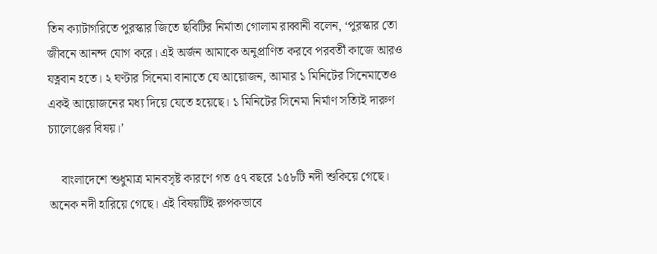তিন ক্যাটাগরিতে পুরস্কার জিতে ছবিটির নির্মাতা গোলাম রাব্বানী বলেন, ‘পুরস্কার তো জীবনে আনন্দ যোগ করে। এই অর্জন আমাকে অনুপ্রাণিত করবে পরবর্তী কাজে আরও যত্নবান হতে। ২ ঘণ্টার সিনেমা বানাতে যে আয়োজন, আমার ১ মিনিটের সিনেমাতেও একই আয়োজনের মধ্য দিয়ে যেতে হয়েছে। ১ মিনিটের সিনেমা নির্মাণ সত্যিই দারুণ চ্যালেঞ্জের বিষয়।’

    বাংলাদেশে শুধুমাত্র মানবসৃষ্ট কারণে গত ৫৭ বছরে ১৫৮টি নদী শুকিয়ে গেছে। অনেক নদী হারিয়ে গেছে। এই বিষয়টিই রুপকভাবে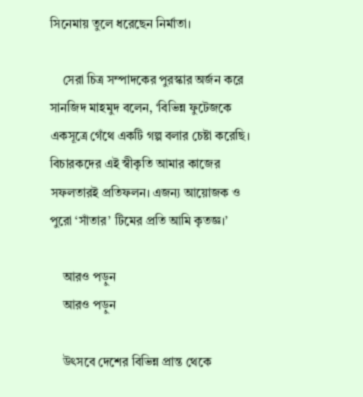সিনেমায় তুলে ধরেছেন নির্মাতা।

    সেরা চিত্র সম্পাদকের পুরস্কার অর্জন করে সানজিদ মাহমুদ বলেন, ‘বিভিন্ন ফুটেজকে একসূত্রে গেঁথে একটি গল্প বলার চেষ্টা করেছি। বিচারকদের এই স্বীকৃতি আমার কাজের সফলতারই প্রতিফলন। এজন্য আয়োজক ও পুরো ‘সাঁতার’ টিমের প্রতি আমি কৃতজ্ঞ।’

    আরও পড়ুন
    আরও পড়ুন

    উৎসবে দেশের বিভিন্ন প্রান্ত থেকে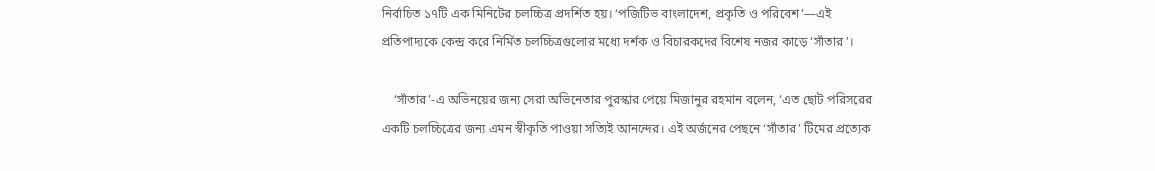নির্বাচিত ১৭টি এক মিনিটের চলচ্চিত্র প্রদর্শিত হয়। ‘পজিটিভ বাংলাদেশ, প্রকৃতি ও পরিবেশ’—এই প্রতিপাদ্যকে কেন্দ্র করে নির্মিত চলচ্চিত্রগুলোর মধ্যে দর্শক ও বিচারকদের বিশেষ নজর কাড়ে ‘সাঁতার’।

    ‘সাঁতার’-এ অভিনয়ের জন্য সেরা অভিনেতার পুরস্কার পেয়ে মিজানুর রহমান বলেন, ‘এত ছোট পরিসরের একটি চলচ্চিত্রের জন্য এমন স্বীকৃতি পাওয়া সত্যিই আনন্দের। এই অর্জনের পেছনে ‘সাঁতার’ টিমের প্রত্যেক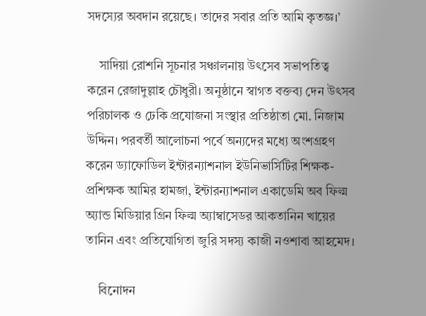সদস্যের অবদান রয়েছে। তাদের সবার প্রতি আমি কৃতজ্ঞ।’

    সাদিয়া রোশনি সূচনার সঞ্চালনায় উৎসেব সভাপতিত্ব করেন রেজাদুল্লাহ চৌধুরী। অনুষ্ঠানে স্বাগত বক্তব্য দেন উৎসব পরিচালক ও ঢেকি প্রযোজনা সংস্থার প্রতিষ্ঠাতা মো. নিজাম উদ্দিন। পরবর্তী আলোচনা পর্বে অন্যদের মধ্যে অংশগ্রহণ করেন ড্যাফোডিল ইন্টারন্যাশনাল ইউনিভার্সিটির শিক্ষক-প্রশিক্ষক আমির হামজা, ইন্টারন্যাশনাল একাডেমি অব ফিল্ম অ্যান্ড মিডিয়ার গ্রিন ফিল্ম অ্যাম্বাসেডর আকতানিন খায়ের তানিন এবং প্রতিযোগিতা জুরি সদস্য কাজী নওশাবা আহমেদ।

    বিনোদন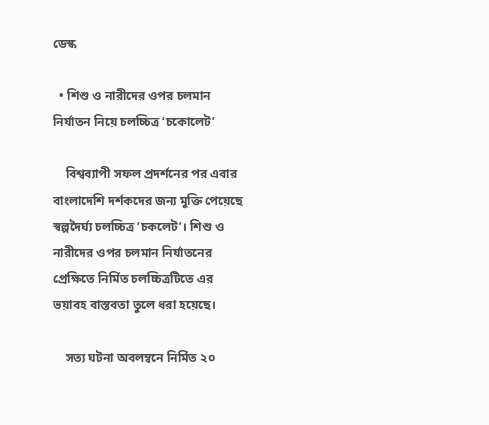ডেস্ক

  • শিশু ও নারীদের ওপর চলমান নির্যাতন নিয়ে চলচ্চিত্র ‘চকোলেট’

    বিশ্বব্যাপী সফল প্রদর্শনের পর এবার বাংলাদেশি দর্শকদের জন্য মুক্তি পেয়েছে স্বল্পদৈর্ঘ্য চলচ্চিত্র ‘চকলেট’। শিশু ও নারীদের ওপর চলমান নির্যাতনের প্রেক্ষিতে নির্মিত চলচ্চিত্রটিতে এর ভয়াবহ বাস্তবতা তুলে ধরা হয়েছে।

    সত্য ঘটনা অবলম্বনে নির্মিত ২০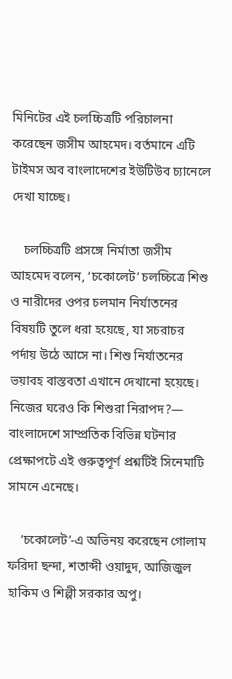মিনিটের এই চলচ্চিত্রটি পরিচালনা করেছেন জসীম আহমেদ। বর্তমানে এটি টাইমস অব বাংলাদেশের ইউটিউব চ্যানেলে দেখা যাচ্ছে।

    চলচ্চিত্রটি প্রসঙ্গে নির্মাতা জসীম আহমেদ বলেন, ‘চকোলেট’ চলচ্চিত্রে শিশু ও নারীদের ওপর চলমান নির্যাতনের বিষয়টি তুলে ধরা হয়েছে, যা সচরাচর পর্দায় উঠে আসে না। শিশু নির্যাতনের ভয়াবহ বাস্তবতা এখানে দেখানো হয়েছে। নিজের ঘরেও কি শিশুরা নিরাপদ?— বাংলাদেশে সাম্প্রতিক বিভিন্ন ঘটনার প্রেক্ষাপটে এই গুরুত্বপূর্ণ প্রশ্নটিই সিনেমাটি সামনে এনেছে।

    ‘চকোলেট’-এ অভিনয় করেছেন গোলাম ফরিদা ছন্দা, শতাব্দী ওয়াদুদ, আজিজুল হাকিম ও শিল্পী সরকার অপু।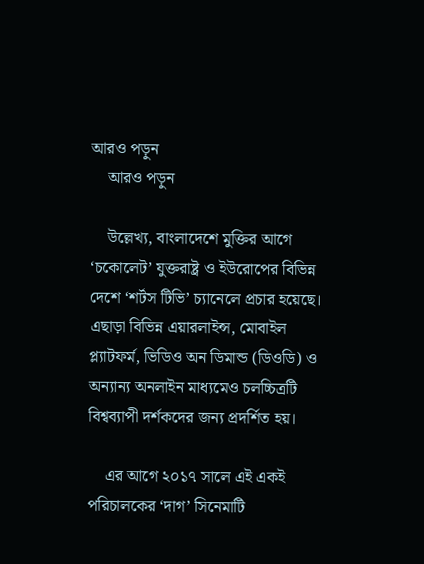আরও পড়ুন
    আরও পড়ুন

    উল্লেখ্য, বাংলাদেশে মুক্তির আগে ‘চকোলেট’ যুক্তরাষ্ট্র ও ইউরোপের বিভিন্ন দেশে ‘শর্টস টিভি’ চ্যানেলে প্রচার হয়েছে। এছাড়া বিভিন্ন এয়ারলাইন্স, মোবাইল প্ল্যাটফর্ম, ভিডিও অন ডিমান্ড (ডিওডি) ও অন্যান্য অনলাইন মাধ্যমেও চলচ্চিত্রটি বিশ্বব্যাপী দর্শকদের জন্য প্রদর্শিত হয়।

    এর আগে ২০১৭ সালে এই একই পরিচালকের ‘দাগ’ সিনেমাটি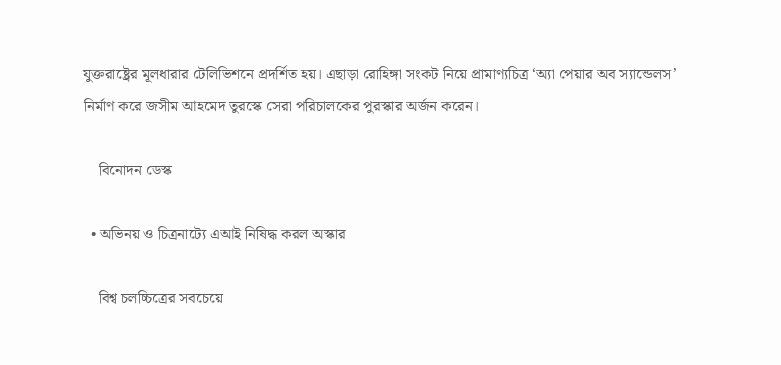যুক্তরাষ্ট্রের মূলধারার টেলিভিশনে প্রদর্শিত হয়। এছাড়া রোহিঙ্গা সংকট নিয়ে প্রামাণ্যচিত্র ‘অ্যা পেয়ার অব স্যান্ডেলস’ নির্মাণ করে জসীম আহমেদ তুরস্কে সেরা পরিচালকের পুরস্কার অর্জন করেন।

    বিনোদন ডেস্ক

  • অভিনয় ও চিত্রনাট্যে এআই নিষিদ্ধ করল অস্কার

    বিশ্ব চলচ্চিত্রের সবচেয়ে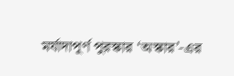মর্যাদাপূর্ণ পুরস্কার ‘অস্কার’-এর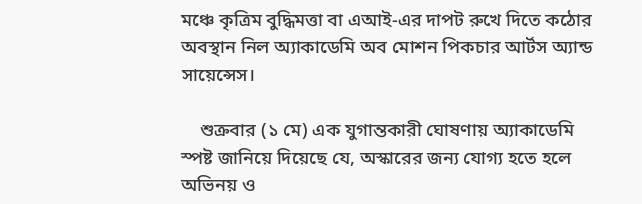মঞ্চে কৃত্রিম বুদ্ধিমত্তা বা এআই-এর দাপট রুখে দিতে কঠোর অবস্থান নিল অ্যাকাডেমি অব মোশন পিকচার আর্টস অ্যান্ড সায়েন্সেস।

    শুক্রবার (১ মে) এক যুগান্তকারী ঘোষণায় অ্যাকাডেমি স্পষ্ট জানিয়ে দিয়েছে যে, অস্কারের জন্য যোগ্য হতে হলে অভিনয় ও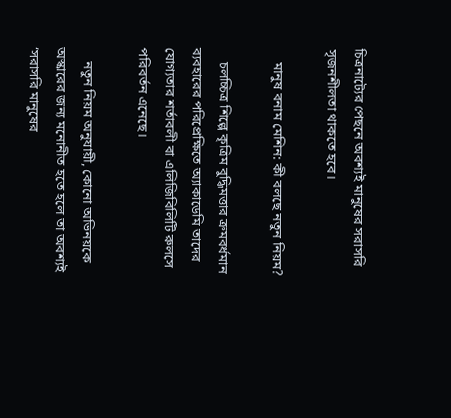চিত্রনাট্যের পেছনে অবশ্যই মানুষের সরাসরি সৃজনশীলতা থাকতে হবে।

    মানুষ বনাম মেশিন: কী বলছে নতুন নিয়ম?

    চলচ্চিত্র শিল্পে কৃত্রিম বুদ্ধিমত্তার ক্রমবর্ধমান ব্যবহারের পরিপ্রেক্ষিতে অ্যাকাডেমি তাদের যোগ্যতার শর্তাবলী বা এলিজিবিলিটি রুলসে পরিবর্তন এনেছে।

    নতুন নিয়ম অনুযায়ী, কোনো অভিনয়কে অস্কারের জন্য মনোনীত হতে হলে তা অবশ্যই ‘সরাসরি মানুষের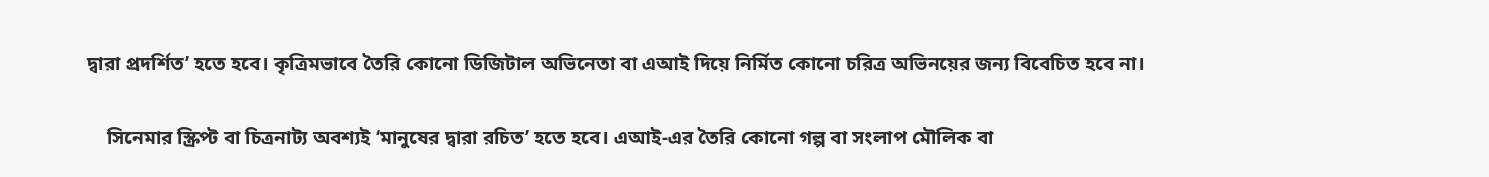দ্বারা প্রদর্শিত’ হতে হবে। কৃত্রিমভাবে তৈরি কোনো ডিজিটাল অভিনেতা বা এআই দিয়ে নির্মিত কোনো চরিত্র অভিনয়ের জন্য বিবেচিত হবে না।

    সিনেমার স্ক্রিপ্ট বা চিত্রনাট্য অবশ্যই ‘মানুষের দ্বারা রচিত’ হতে হবে। এআই-এর তৈরি কোনো গল্প বা সংলাপ মৌলিক বা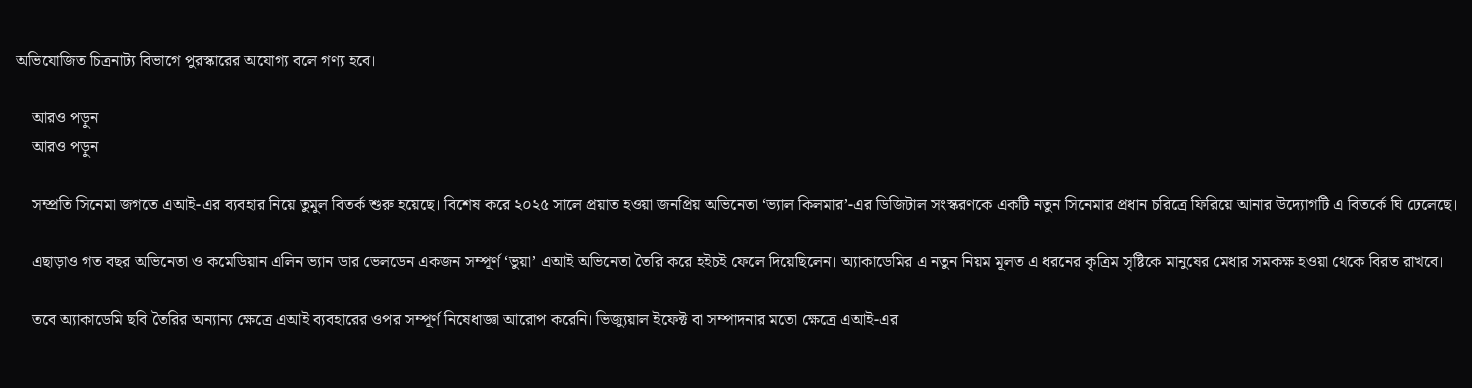অভিযোজিত চিত্রনাট্য বিভাগে পুরস্কারের অযোগ্য বলে গণ্য হবে।

    আরও পড়ুন
    আরও পড়ুন

    সম্প্রতি সিনেমা জগতে এআই-এর ব্যবহার নিয়ে তুমুল বিতর্ক শুরু হয়েছে। বিশেষ করে ২০২৫ সালে প্রয়াত হওয়া জনপ্রিয় অভিনেতা ‘ভ্যাল কিলমার’-এর ডিজিটাল সংস্করণকে একটি নতুন সিনেমার প্রধান চরিত্রে ফিরিয়ে আনার উদ্যোগটি এ বিতর্কে ঘি ঢেলেছে।

    এছাড়াও গত বছর অভিনেতা ও কমেডিয়ান এলিন ভ্যান ডার ভেলডেন একজন সম্পূর্ণ ‘ভুয়া’ এআই অভিনেতা তৈরি করে হইচই ফেলে দিয়েছিলেন। অ্যাকাডেমির এ নতুন নিয়ম মূলত এ ধরনের কৃত্রিম সৃষ্টিকে মানুষের মেধার সমকক্ষ হওয়া থেকে বিরত রাখবে।

    তবে অ্যাকাডেমি ছবি তৈরির অন্যান্য ক্ষেত্রে এআই ব্যবহারের ওপর সম্পূর্ণ নিষেধাজ্ঞা আরোপ করেনি। ভিজ্যুয়াল ইফেক্ট বা সম্পাদনার মতো ক্ষেত্রে এআই-এর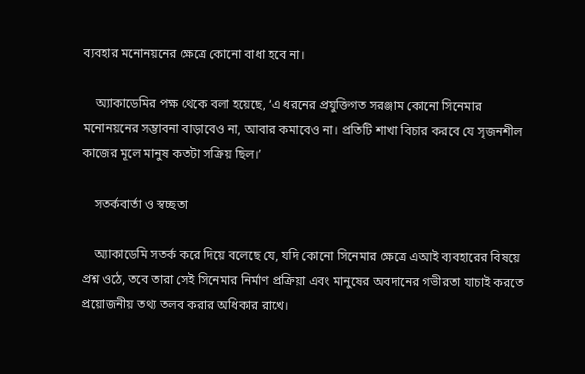ব্যবহার মনোনয়নের ক্ষেত্রে কোনো বাধা হবে না।

    অ্যাকাডেমির পক্ষ থেকে বলা হয়েছে, ‘এ ধরনের প্রযুক্তিগত সরঞ্জাম কোনো সিনেমার মনোনয়নের সম্ভাবনা বাড়াবেও না, আবার কমাবেও না। প্রতিটি শাখা বিচার করবে যে সৃজনশীল কাজের মূলে মানুষ কতটা সক্রিয় ছিল।’

    সতর্কবার্তা ও স্বচ্ছতা

    অ্যাকাডেমি সতর্ক করে দিয়ে বলেছে যে, যদি কোনো সিনেমার ক্ষেত্রে এআই ব্যবহারের বিষয়ে প্রশ্ন ওঠে, তবে তারা সেই সিনেমার নির্মাণ প্রক্রিয়া এবং মানুষের অবদানের গভীরতা যাচাই করতে প্রয়োজনীয় তথ্য তলব করার অধিকার রাখে।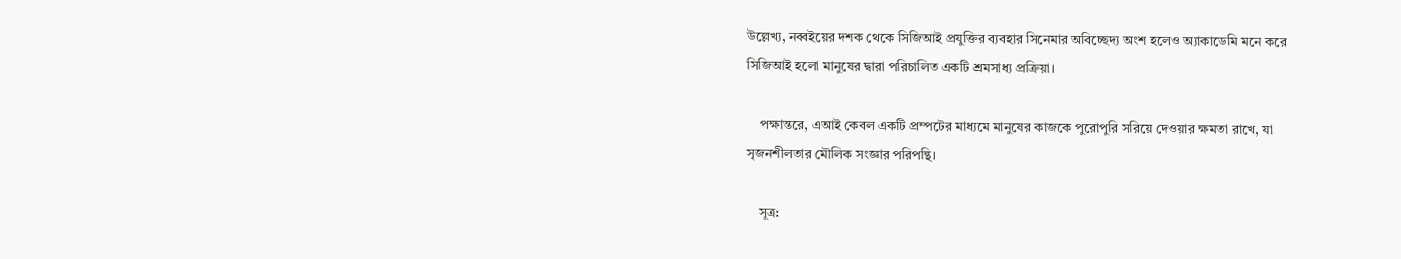উল্লেখ্য, নব্বইয়ের দশক থেকে সিজিআই প্রযুক্তির ব্যবহার সিনেমার অবিচ্ছেদ্য অংশ হলেও অ্যাকাডেমি মনে করে সিজিআই হলো মানুষের দ্বারা পরিচালিত একটি শ্রমসাধ্য প্রক্রিয়া।

    পক্ষান্তরে, এআই কেবল একটি প্রম্পটের মাধ্যমে মানুষের কাজকে পুরোপুরি সরিয়ে দেওয়ার ক্ষমতা রাখে, যা সৃজনশীলতার মৌলিক সংজ্ঞার পরিপন্থি।

    সূত্র: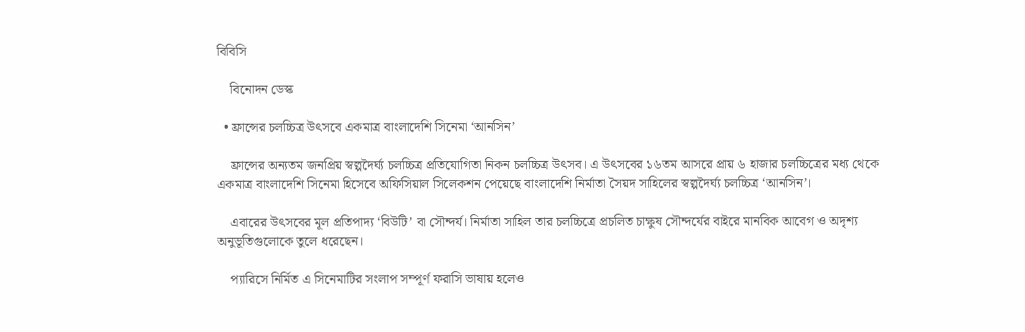বিবিসি

    বিনোদন ডেস্ক

  • ফ্রান্সের চলচ্চিত্র উৎসবে একমাত্র বাংলাদেশি সিনেমা ‘আনসিন’

    ফ্রান্সের অন্যতম জনপ্রিয় স্বল্পদৈর্ঘ্য চলচ্চিত্র প্রতিযোগিতা নিকন চলচ্চিত্র উৎসব। এ উৎসবের ১৬তম আসরে প্রায় ৬ হাজার চলচ্চিত্রের মধ্য থেকে একমাত্র বাংলাদেশি সিনেমা হিসেবে অফিসিয়াল সিলেকশন পেয়েছে বাংলাদেশি নির্মাতা সৈয়দ সাহিলের স্বল্পদৈর্ঘ্য চলচ্চিত্র ‘আনসিন’।

    এবারের উৎসবের মূল প্রতিপাদ্য ‘বিউটি’ বা সৌন্দর্য। নির্মাতা সাহিল তার চলচ্চিত্রে প্রচলিত চাক্ষুষ সৌন্দর্যের বাইরে মানবিক আবেগ ও অদৃশ্য অনুভূতিগুলোকে তুলে ধরেছেন।

    প্যারিসে নির্মিত এ সিনেমাটির সংলাপ সম্পূর্ণ ফরাসি ভাষায় হলেও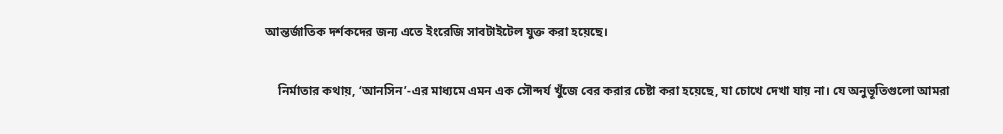আন্তর্জাতিক দর্শকদের জন্য এতে ইংরেজি সাবটাইটেল যুক্ত করা হয়েছে।

    নির্মাতার কথায়, ‘আনসিন’-এর মাধ্যমে এমন এক সৌন্দর্য খুঁজে বের করার চেষ্টা করা হয়েছে, যা চোখে দেখা যায় না। যে অনুভূতিগুলো আমরা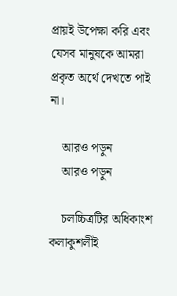প্রায়ই উপেক্ষা করি এবং যেসব মানুষকে আমরা প্রকৃত অর্থে দেখতে পাই না।

    আরও পড়ুন
    আরও পড়ুন

    চলচ্চিত্রটির অধিকাংশ কলাকুশলীই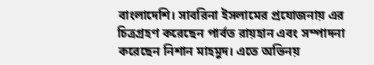বাংলাদেশি। সাবরিনা ইসলামের প্রযোজনায় এর চিত্রগ্রহণ করেছেন পার্বত রায়হান এবং সম্পাদনা করেছেন নিশান মাহমুদ। এতে অভিনয়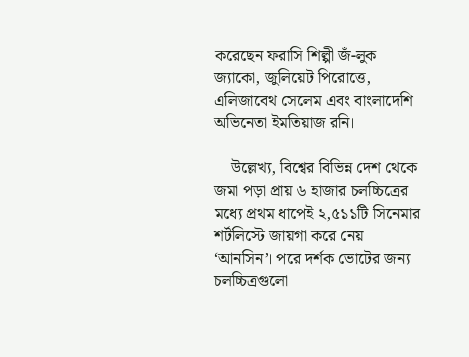করেছেন ফরাসি শিল্পী জঁ-লুক জ্যাকো, জুলিয়েট পিরোত্তে, এলিজাবেথ সেলেম এবং বাংলাদেশি অভিনেতা ইমতিয়াজ রনি।

    উল্লেখ্য, বিশ্বের বিভিন্ন দেশ থেকে জমা পড়া প্রায় ৬ হাজার চলচ্চিত্রের মধ্যে প্রথম ধাপেই ২,৫১১টি সিনেমার শর্টলিস্টে জায়গা করে নেয় ‘আনসিন’। পরে দর্শক ভোটের জন্য চলচ্চিত্রগুলো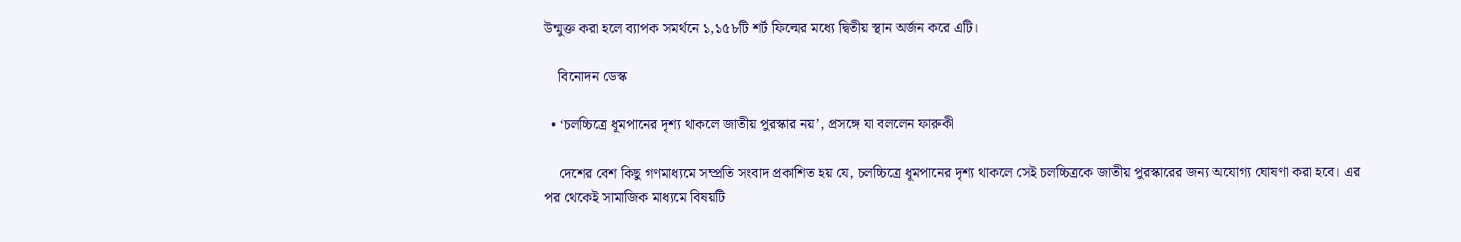উন্মুক্ত করা হলে ব্যাপক সমর্থনে ১,১৫৮টি শর্ট ফিল্মের মধ্যে দ্বিতীয় স্থান অর্জন করে এটি।

    বিনোদন ডেস্ক

  • ‘চলচ্চিত্রে ধূমপানের দৃশ্য থাকলে জাতীয় পুরস্কার নয়’, প্রসঙ্গে যা বললেন ফারুকী

    দেশের বেশ কিছু গণমাধ্যমে সম্প্রতি সংবাদ প্রকাশিত হয় যে, চলচ্চিত্রে ধূমপানের দৃশ্য থাকলে সেই চলচ্চিত্রকে জাতীয় পুরস্কারের জন্য অযোগ্য ঘোষণা করা হবে। এর পর থেকেই সামাজিক মাধ্যমে বিষয়টি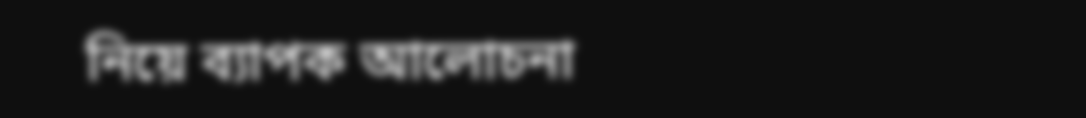নিয়ে ব্যাপক আলোচনা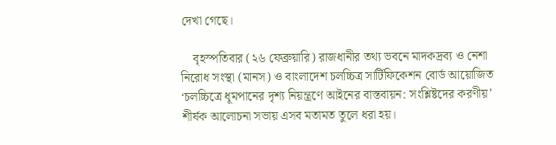দেখা গেছে।

    বৃহস্পতিবার (২৬ ফেব্রুয়ারি) রাজধানীর তথ্য ভবনে মাদকদ্রব্য ও নেশা নিরোধ সংস্থা (মানস) ও বাংলাদেশ চলচ্চিত্র সার্টিফিকেশন বোর্ড আয়োজিত ‘চলচ্চিত্রে ধূমপানের দৃশ্য নিয়ন্ত্রণে আইনের বাস্তবায়ন: সংশ্লিষ্টদের করণীয়’ শীর্ষক আলোচনা সভায় এসব মতামত তুলে ধরা হয়।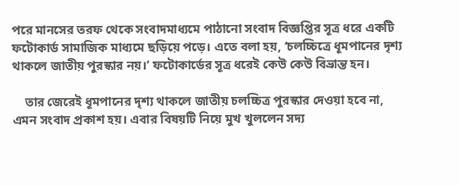পরে মানসের তরফ থেকে সংবাদমাধ্যমে পাঠানো সংবাদ বিজ্ঞপ্তির সূত্র ধরে একটি ফটোকার্ড সামাজিক মাধ্যমে ছড়িয়ে পড়ে। এতে বলা হয়, ‘চলচ্চিত্রে ধূমপানের দৃশ্য থাকলে জাতীয় পুরস্কার নয়।’ ফটোকার্ডের সূত্র ধরেই কেউ কেউ বিভ্রান্ত হন।

    তার জেরেই ধূমপানের দৃশ্য থাকলে জাতীয় চলচ্চিত্র পুরস্কার দেওয়া হবে না, এমন সংবাদ প্রকাশ হয়। এবার বিষয়টি নিয়ে মুখ খুললেন সদ্য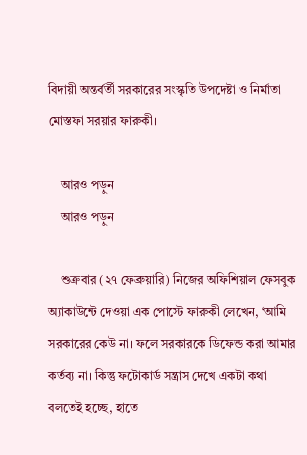বিদায়ী অন্তর্বর্তী সরকারের সংস্কৃতি উপদেষ্টা ও নির্মাতা মোস্তফা সরয়ার ফারুকী।

    আরও পড়ুন
    আরও পড়ুন

    শুক্রবার (২৭ ফেব্রুয়ারি) নিজের অফিশিয়াল ফেসবুক অ্যাকাউন্টে দেওয়া এক পোস্টে ফারুকী লেখেন, ‘আমি সরকারের কেউ না। ফলে সরকারকে ডিফেন্ড করা আমার কর্তব্য না। কিন্তু ফটোকার্ড সন্ত্রাস দেখে একটা কথা বলতেই হচ্ছে, হাতে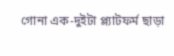গোনা এক-দুইটা প্ল্যাটফর্ম ছাড়া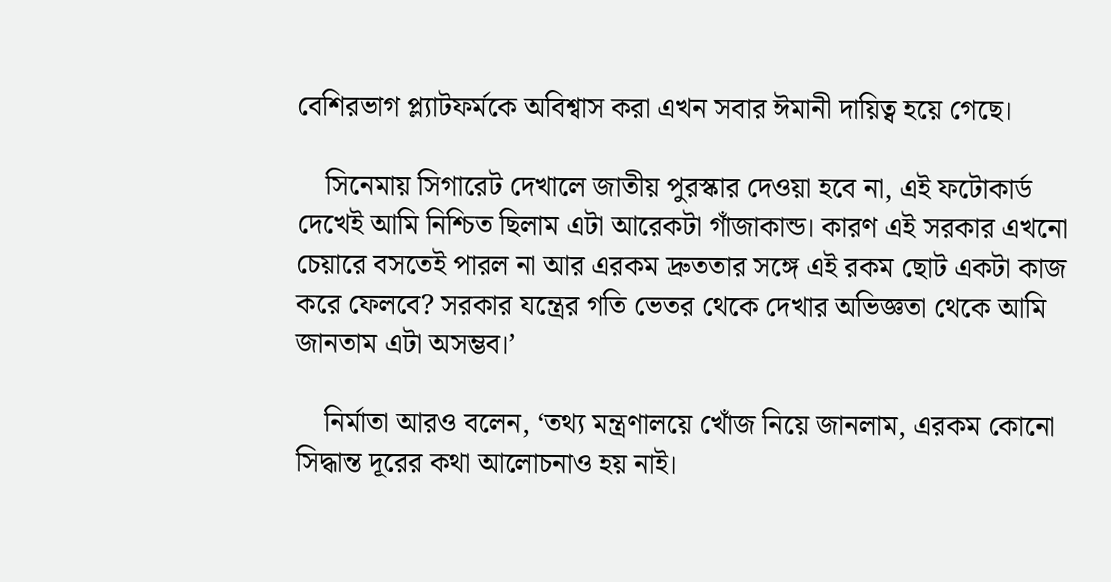বেশিরভাগ প্ল্যাটফর্মকে অবিশ্বাস করা এখন সবার ঈমানী দায়িত্ব হয়ে গেছে।

    সিনেমায় সিগারেট দেখালে জাতীয় পুরস্কার দেওয়া হবে না, এই ফটোকার্ড দেখেই আমি নিশ্চিত ছিলাম এটা আরেকটা গাঁজাকান্ড। কারণ এই সরকার এখনো চেয়ারে বসতেই পারল না আর এরকম দ্রুততার সঙ্গে এই রকম ছোট একটা কাজ করে ফেলবে? সরকার যন্ত্রের গতি ভেতর থেকে দেখার অভিজ্ঞতা থেকে আমি জানতাম এটা অসম্ভব।’

    নির্মাতা আরও বলেন, ‘তথ্য মন্ত্রণালয়ে খোঁজ নিয়ে জানলাম, এরকম কোনো সিদ্ধান্ত দূরের কথা আলোচনাও হয় নাই।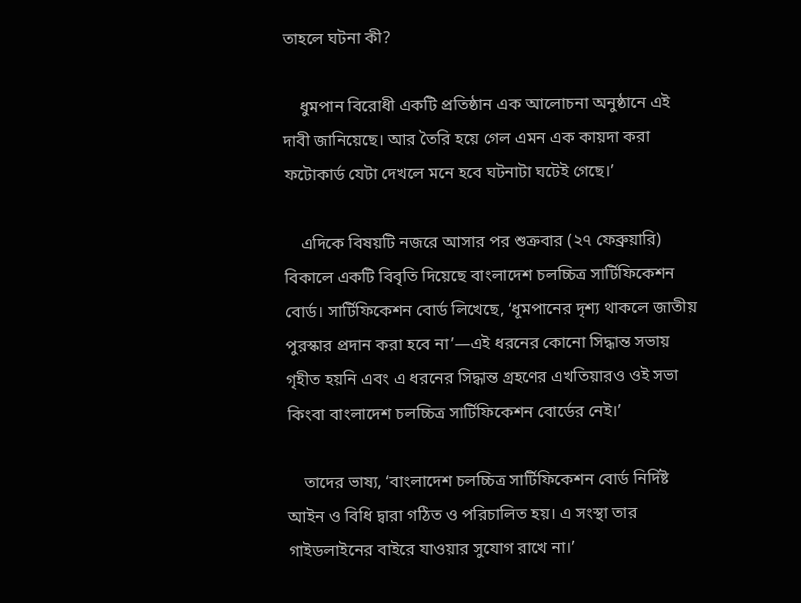তাহলে ঘটনা কী?

    ধুমপান বিরোধী একটি প্রতিষ্ঠান এক আলোচনা অনুষ্ঠানে এই দাবী জানিয়েছে। আর তৈরি হয়ে গেল এমন এক কায়দা করা ফটোকার্ড যেটা দেখলে মনে হবে ঘটনাটা ঘটেই গেছে।’

    এদিকে বিষয়টি নজরে আসার পর শুক্রবার (২৭ ফেব্রুয়ারি) বিকালে একটি বিবৃতি দিয়েছে বাংলাদেশ চলচ্চিত্র সার্টিফিকেশন বোর্ড। সার্টিফিকেশন বোর্ড লিখেছে, ‘ধূমপানের দৃশ্য থাকলে জাতীয় পুরস্কার প্রদান করা হবে না’—এই ধরনের কোনো সিদ্ধান্ত সভায় গৃহীত হয়নি এবং এ ধরনের সিদ্ধান্ত গ্রহণের এখতিয়ারও ওই সভা কিংবা বাংলাদেশ চলচ্চিত্র সার্টিফিকেশন বোর্ডের নেই।’

    তাদের ভাষ্য, ‘বাংলাদেশ চলচ্চিত্র সার্টিফিকেশন বোর্ড নির্দিষ্ট আইন ও বিধি দ্বারা গঠিত ও পরিচালিত হয়। এ সংস্থা তার গাইডলাইনের বাইরে যাওয়ার সুযোগ রাখে না।’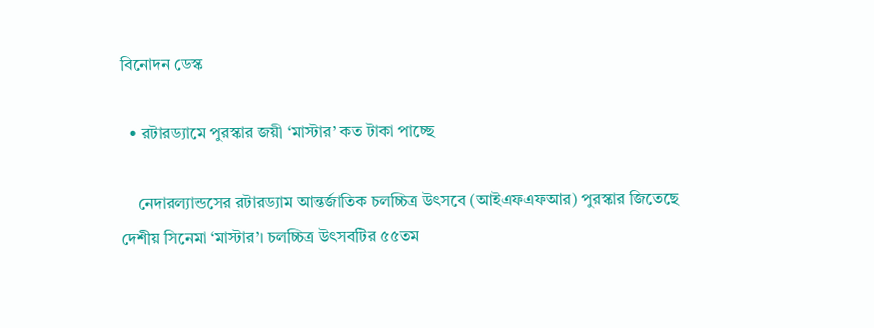বিনোদন ডেস্ক

  • রটারড্যামে পুরস্কার জয়ী ‘মাস্টার’ কত টাকা পাচ্ছে

    নেদারল্যান্ডসের রটারড্যাম আন্তর্জাতিক চলচ্চিত্র উৎসবে (আইএফএফআর) পুরস্কার জিতেছে দেশীয় সিনেমা ‘মাস্টার’। চলচ্চিত্র উৎসবটির ৫৫তম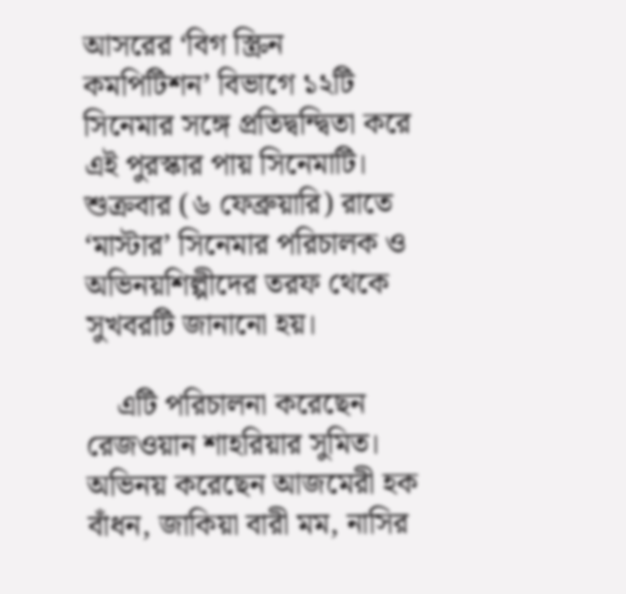আসরের ‘বিগ স্ক্রিন কমপিটিশন’ বিভাগে ১২টি সিনেমার সঙ্গে প্রতিদ্বন্দ্বিতা করে এই পুরস্কার পায় সিনেমাটি। শুক্রবার (৬ ফেব্রুয়ারি) রাতে ‘মাস্টার’ সিনেমার পরিচালক ও অভিনয়শিল্পীদের তরফ থেকে সুখবরটি জানানো হয়।

    এটি পরিচালনা করেছেন রেজওয়ান শাহরিয়ার সুমিত।  অভিনয় করেছেন আজমেরী হক বাঁধন, জাকিয়া বারী মম, নাসির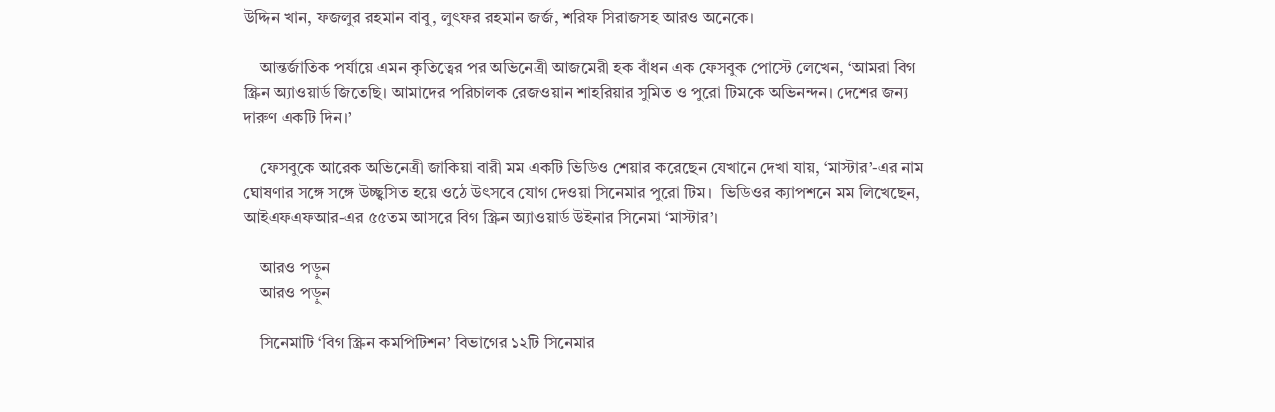উদ্দিন খান, ফজলুর রহমান বাবু, লুৎফর রহমান জর্জ, শরিফ সিরাজসহ আরও অনেকে।

    আন্তর্জাতিক পর্যায়ে এমন কৃতিত্বের পর অভিনেত্রী আজমেরী হক বাঁধন এক ফেসবুক পোস্টে লেখেন, ‘আমরা বিগ স্ক্রিন অ্যাওয়ার্ড জিতেছি। আমাদের পরিচালক রেজওয়ান শাহরিয়ার সুমিত ও পুরো টিমকে অভিনন্দন। দেশের জন্য দারুণ একটি দিন।’

    ফেসবুকে আরেক অভিনেত্রী জাকিয়া বারী মম একটি ভিডিও শেয়ার করেছেন যেখানে দেখা যায়, ‘মাস্টার’-এর নাম ঘোষণার সঙ্গে সঙ্গে উচ্ছ্বসিত হয়ে ওঠে উৎসবে যোগ দেওয়া সিনেমার পুরো টিম।  ভিডিওর ক্যাপশনে মম লিখেছেন, আইএফএফআর-এর ৫৫তম আসরে বিগ স্ক্রিন অ্যাওয়ার্ড উইনার সিনেমা ‘মাস্টার’।

    আরও পড়ুন
    আরও পড়ুন

    সিনেমাটি ‘বিগ স্ক্রিন কমপিটিশন’ বিভাগের ১২টি সিনেমার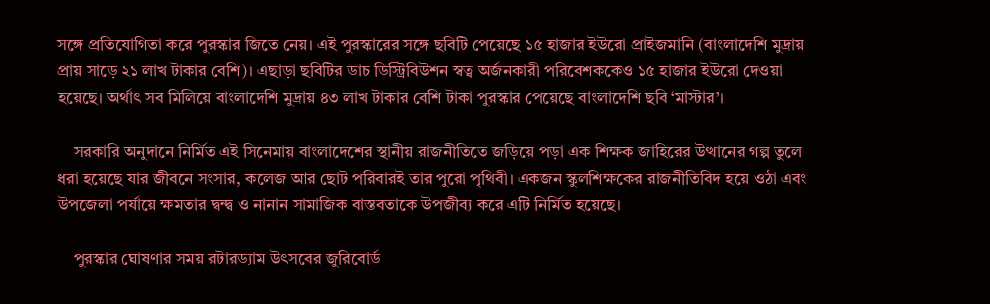সঙ্গে প্রতিযোগিতা করে পুরস্কার জিতে নেয়। এই পুরস্কারের সঙ্গে ছবিটি পেয়েছে ১৫ হাজার ইউরো প্রাইজমানি (বাংলাদেশি মুদ্রায় প্রায় সাড়ে ২১ লাখ টাকার বেশি)। এছাড়া ছবিটির ডাচ ডিস্ট্রিবিউশন স্বত্ব অর্জনকারী পরিবেশককেও ১৫ হাজার ইউরো দেওয়া হয়েছে। অর্থাৎ সব মিলিয়ে বাংলাদেশি মুদ্রায় ৪৩ লাখ টাকার বেশি টাকা পুরস্কার পেয়েছে বাংলাদেশি ছবি ‘মাস্টার’।

    সরকারি অনুদানে নির্মিত এই সিনেমায় বাংলাদেশের স্থানীয় রাজনীতিতে জড়িয়ে পড়া এক শিক্ষক জাহিরের উত্থানের গল্প তুলে ধরা হয়েছে যার জীবনে সংসার, কলেজ আর ছোট পরিবারই তার পুরো পৃথিবী। একজন স্কুলশিক্ষকের রাজনীতিবিদ হয়ে ওঠা এবং উপজেলা পর্যায়ে ক্ষমতার দ্বন্দ্ব ও নানান সামাজিক বাস্তবতাকে উপজীব্য করে এটি নির্মিত হয়েছে।

    পুরস্কার ঘোষণার সময় রটারড্যাম উৎসবের জুরিবোর্ড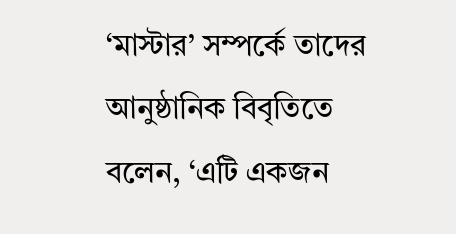‘মাস্টার’ সম্পর্কে তাদের আনুষ্ঠানিক বিবৃতিতে বলেন, ‘এটি একজন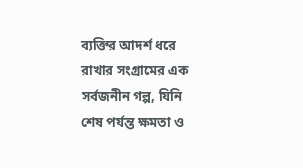ব্যক্তির আদর্শ ধরে রাখার সংগ্রামের এক সর্বজনীন গল্প, যিনি শেষ পর্যন্ত ক্ষমতা ও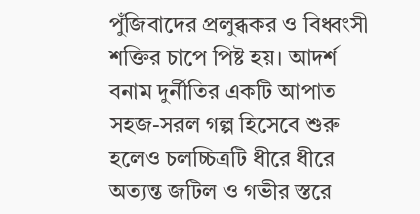পুঁজিবাদের প্রলুব্ধকর ও বিধ্বংসী শক্তির চাপে পিষ্ট হয়। আদর্শ বনাম দুর্নীতির একটি আপাত সহজ-সরল গল্প হিসেবে শুরু হলেও চলচ্চিত্রটি ধীরে ধীরে অত্যন্ত জটিল ও গভীর স্তরে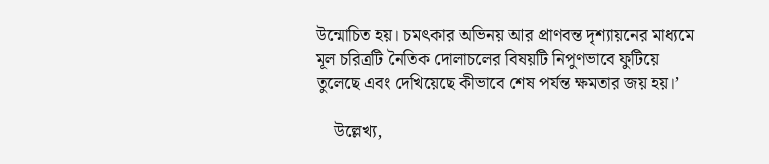উন্মোচিত হয়। চমৎকার অভিনয় আর প্রাণবন্ত দৃশ্যায়নের মাধ্যমে মূল চরিত্রটি নৈতিক দোলাচলের বিষয়টি নিপুণভাবে ফুটিয়ে তুলেছে এবং দেখিয়েছে কীভাবে শেষ পর্যন্ত ক্ষমতার জয় হয়।’

    উল্লেখ্য,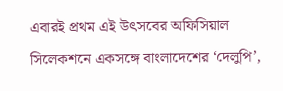এবারই প্রথম এই উৎসবের অফিসিয়াল সিলেকশনে একসঙ্গে বাংলাদেশের ‘দেলুপি’,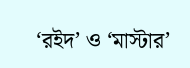‘রইদ’ ও ‘মাস্টার’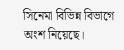সিনেমা বিভিন্ন বিভাগে অংশ নিয়েছে।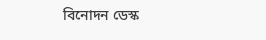বিনোদন ডেস্ক